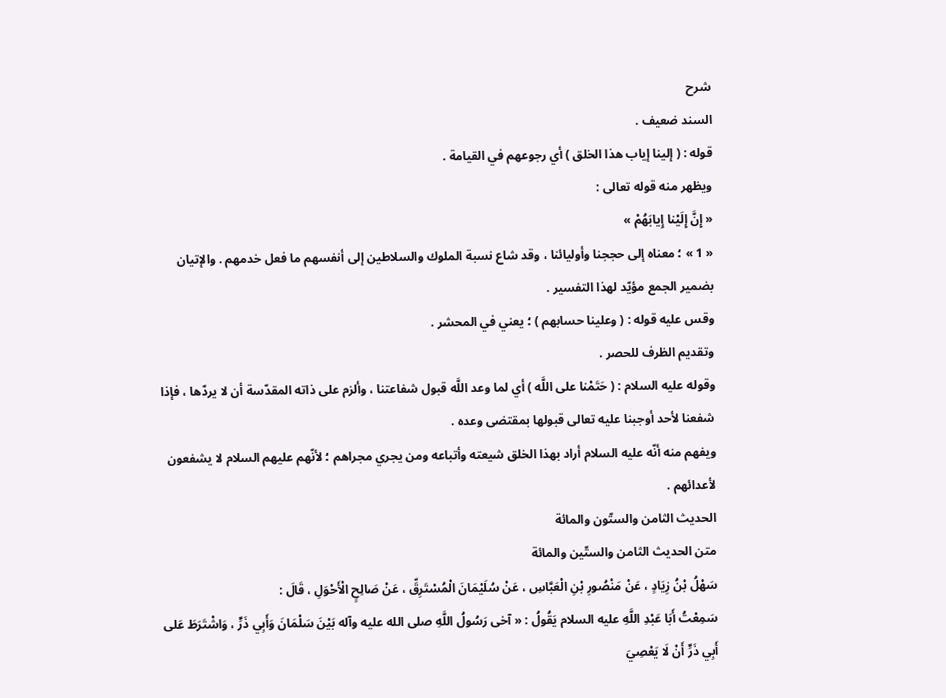شرح
السند ضعيف .
قوله : ( إلينا إياب هذا الخلق ) أي رجوعهم في القيامة .
ويظهر منه قوله تعالى :
« إِنَّ إِلَيْنا إِيابَهُمْ »
« 1 » ؛ معناه إلى حججنا وأوليائنا ، وقد شاع نسبة الملوك والسلاطين إلى أنفسهم ما فعل خدمهم . والإتيان بضمير الجمع مؤيّد لهذا التفسير .
وقس عليه قوله : ( وعلينا حسابهم ) ؛ يعني في المحشر .
وتقديم الظرف للحصر .
وقوله عليه السلام : ( حَتَمْنا على اللَّه ) أي لما وعد اللَّه قبول شفاعتنا ، وألزم على ذاته المقدّسة أن لا يردّها ، فإذا شفعنا لأحد أوجبنا عليه تعالى قبولها بمقتضى وعده .
ويفهم منه أنّه عليه السلام أراد بهذا الخلق شيعته وأتباعه ومن يجري مجراهم ؛ لأنّهم عليهم السلام لا يشفعون لأعدائهم .
الحديث الثامن والستّون والمائة
متن الحديث الثامن والستّين والمائة
سَهْلُ بْنُ زِيَادٍ ، عَنْ مَنْصُورِ بْنِ الْعَبَّاسِ ، عَنْ سُلَيْمَانَ الْمُسْتَرِقِّ ، عَنْ صَالِحٍ الْأَحْوَلِ ، قَالَ :
سَمِعْتُ أَبَا عَبْدِ اللَّهِ عليه السلام يَقُولُ : « آخى رَسُولُ اللَّهِ صلى الله عليه وآله بَيْنَ سَلْمَانَ وَأَبِي ذَرٍّ ، وَاشْتَرَطَ عَلى أَبِي ذَرٍّ أَنْ لَا يَعْصِيَ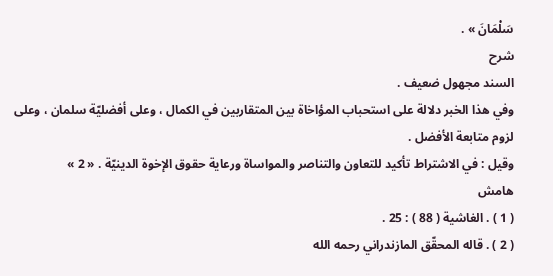سَلْمَانَ » .
شرح
السند مجهول ضعيف .
وفي هذا الخبر دلالة على استحباب المؤاخاة بين المتقاربين في الكمال ، وعلى أفضليّة سلمان ، وعلى لزوم متابعة الأفضل .
وقيل : في الاشتراط تأكيد للتعاون والتناصر والمواساة ورعاية حقوق الإخوة الدينيّة . « 2 »
هامش
( 1 ) . الغاشية ( 88 ) : 25 .
( 2 ) . قاله المحقّق المازندراني رحمه الله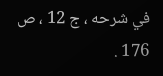في شرحه ، ج 12 ، ص 176 .